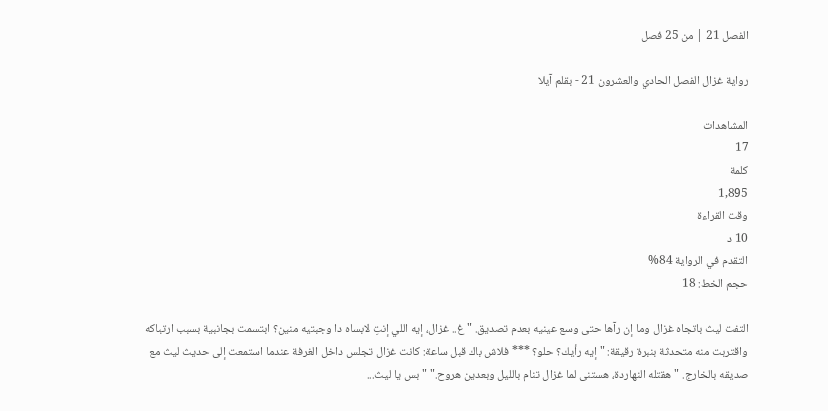الفصل 21 | من 25 فصل

رواية غزال الفصل الحادي والعشرون 21 - بقلم آيلا

المشاهدات
17
كلمة
1,895
وقت القراءة
10 د
التقدم في الرواية 84%
حجم الخط: 18

التفت ليث باتجاه غزال وما إن رآها حتى وسع عينيه بعدم تصديق. "غ.. غزال، إيه اللي إنتِ لابساه دا وجبتيه منين؟ ابتسمت بجانبية بسبب ارتباكه واقتربت منه متحدثة بنبرة رقيقة: "إيه رأيك؟ حلو؟ *** فلاش باك قبل ساعة: كانت غزال تجلس داخل الغرفة عندما استمعت إلى حديث ليث مع صديقه بالخارج. "هقتله النهاردة، هستنى لما غزال تنام بالليل وبعدين هروح." "بس يا ليث...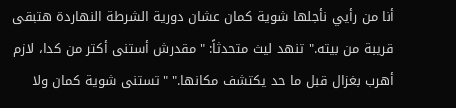أنا من رأيي نأجلها شوية كمان عشان دورية الشرطة النهاردة هتبقى قريبة من بيته." تنهد ليث متحدثاً: "مقدرش أستنى أكتر من كدا، لازم أهرب بغزال قبل ما حد يكتشف مكانها." "تستنى شوية كمان ولا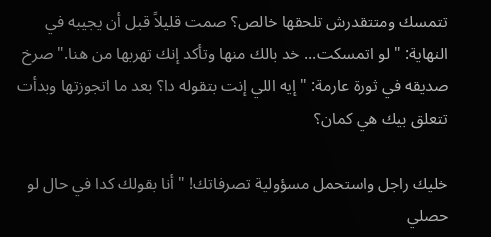تتمسك ومتتقدرش تلحقها خالص؟ صمت قليلاً قبل أن يجيبه في النهاية: "لو اتمسكت... خد بالك منها وتأكد إنك تهربها من هنا." صرخ صديقه في ثورة عارمة: "إيه اللي إنت بتقوله دا؟ بعد ما اتجوزتها وبدأت تتعلق بيك هي كمان؟

خليك راجل واستحمل مسؤولية تصرفاتك! "أنا بقولك كدا في حال لو حصلي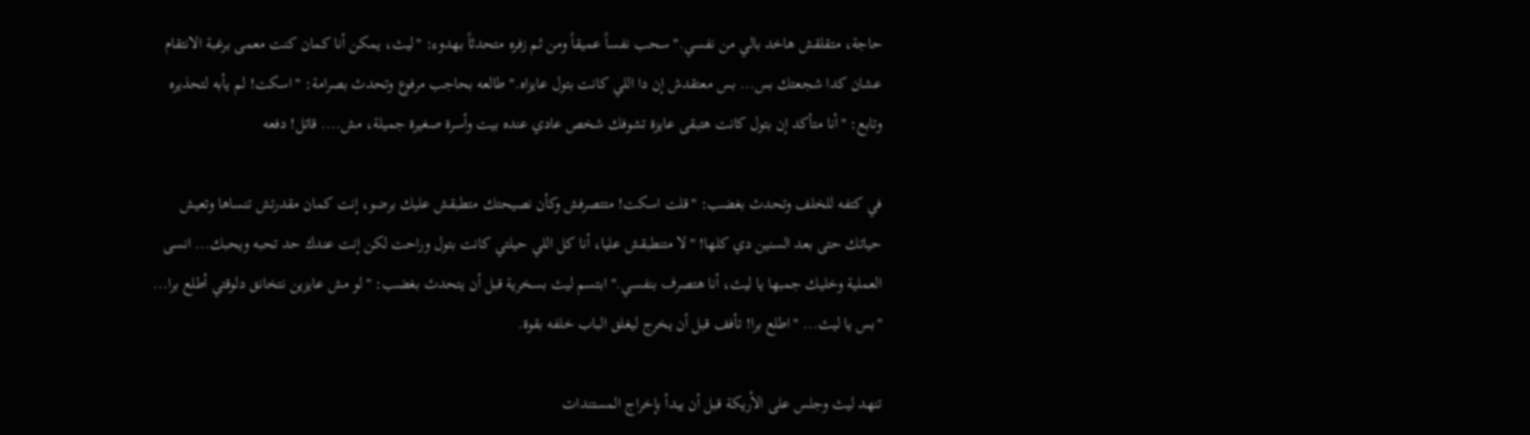حاجة، متقلقش هاخد بالي من نفسي." سحب نفساً عميقاً ومن ثم زفره متحدثاً بهدوء: "ليث، يمكن أنا كمان كنت معمى برغبة الانتقام عشان كدا شجعتك بس... بس معتقدش إن دا اللي كانت بتول عايزاه." طالعه بحاجب مرفوع وتحدث بصرامة: "اسكت! لم يأبه لتحذيره وتابع: "أنا متأكد إن بتول كانت هتبقى عايزة تشوفك شخص عادي عنده بيت وأسرة صغيرة جميلة، مش.... قاتل! دفعه

في كتفه للخلف وتحدث بغضب: "قلت اسكت! متتصرفش وكأن نصيحتك متطبقش عليك برضو، إنت كمان مقدرتش تنساها وتعيش حياتك حتى بعد السنين دي كلها! "لا متنطبقش عليا، أنا كل اللي حيلتي كانت بتول وراحت لكن إنت عندك حد تحبه ويحبك... انسى العملية وخليك جمبها يا ليث، أنا هتصرف بنفسي." ابتسم ليث بسخرية قبل أن يتحدث بغضب: "لو مش عايزين نتخانق دلوقتي أطلع برا... "بس يا ليث... "اطلع برا! تأفف قبل أن يخرج ليغلق الباب خلفه بقوة.

تنهد ليث وجلس على الأريكة قبل أن يبدأ بإخراج المستندات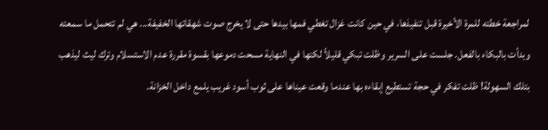لمراجعة خطته للمرة الأخيرة قبل تنفيذها، في حين كانت غزال تغطي فمها بيدها حتى لا يخرج صوت شهقاتها الخفيفة... هي لم تتحمل ما سمعته وبدأت بالبكاء بالفعل. جلست على السرير وظلت تبكي قليلاً لكنها في النهاية مسحت دموعها بقسوة مقررة عدم الاستسلام وترك ليث ليذهب بتلك السهولة! ظلت تفكر في حجة تستطيع إبقاءه بها عندما وقعت عيناها على ثوب أسود غريب يلمع داخل الخزانة.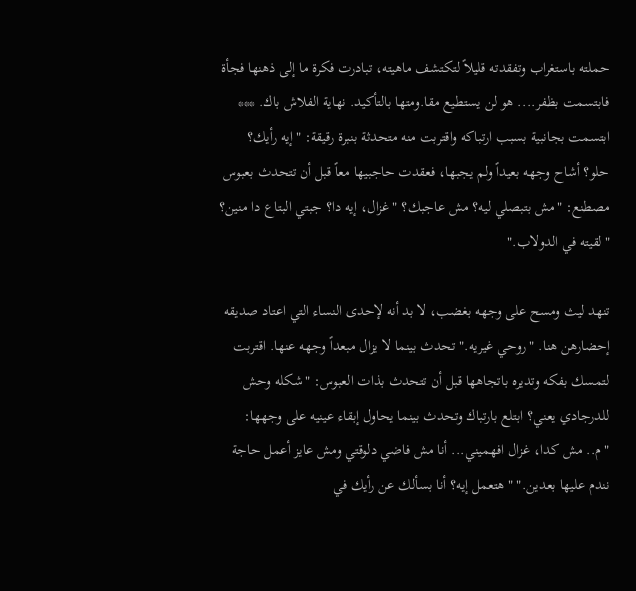حملته باستغراب وتفقدته قليلاً لتكتشف ماهيته، تبادرت فكرة ما إلى ذهنها فجأة فابتسمت بظفر.... هو لن يستطيع مقا.ومتها بالتأكيد. نهاية الفلاش باك. *** ابتسمت بجانبية بسبب ارتباكه واقتربت منه متحدثة بنبرة رقيقة: "إيه رأيك؟ حلو؟ أشاح وجهه بعيداً ولم يجبها، فعقدت حاجبيها معاً قبل أن تتحدث بعبوس مصطنع: "مش بتبصلي ليه؟ مش عاجبك؟ "غزال، إيه دا؟ جبتي البتاع دا منين؟ "لقيته في الدولاب."

تنهد ليث ومسح على وجهه بغضب، لا بد أنه لإحدى النساء التي اعتاد صديقه إحضارهن هنا. "روحي غيريه." تحدث بينما لا يزال مبعداً وجهه عنها. اقتربت لتمسك بفكه وتديره باتجاهها قبل أن تتحدث بذات العبوس: "شكله وحش للدرجادي يعني؟ ابتلع بارتباك وتحدث بينما يحاول إبقاء عينيه على وجهها: "م.. مش كدا، غزال افهميني... أنا مش فاضي دلوقتي ومش عايز أعمل حاجة نندم عليها بعدين." "هتعمل إيه؟ أنا بسألك عن رأيك في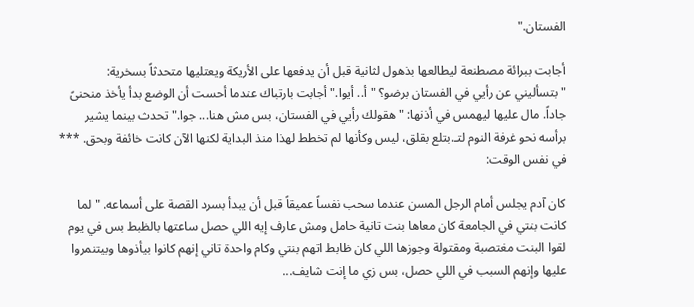الفستان."

أجابت ببرائة مصطنعة ليطالعها بذهول لثانية قبل أن يدفعها على الأريكة ويعتليها متحدثاً بسخرية: "بتسأليني عن رأيي في الفستان برضو؟ "أ.. أيوا." أجابت بارتباك عندما أحست أن الوضع بدأ يأخذ منحنىً جاداً. مال عليها ليهمس في أذنها: "هقولك رأيي في الفستان، بس مش هنا... جوا." تحدث بينما يشير برأسه نحو غرفة النوم لتـ.بتلع بقلق، ليس وكأنها لم تخطط لهذا منذ البداية لكنها الآن كانت خائفة وبحق. *** في نفس الوقت:

كان آدم يجلس أمام الرجل المسن عندما سحب نفساً عميقاً قبل أن يبدأ بسرد القصة على أسماعه. "لما كانت بنتي في الجامعة كان معاها بنت تانية حامل ومش عارف إيه اللي حصل ساعتها بالظبط بس في يوم لقوا البنت مغتصبة ومقتولة وجوزها اللي كان ظابط اتهم بنتي وكام واحدة تاني إنهم كانوا بيأذوها وبيتنمروا عليها وإنهم السبب في اللي حصل، بس زي ما إنت شايف...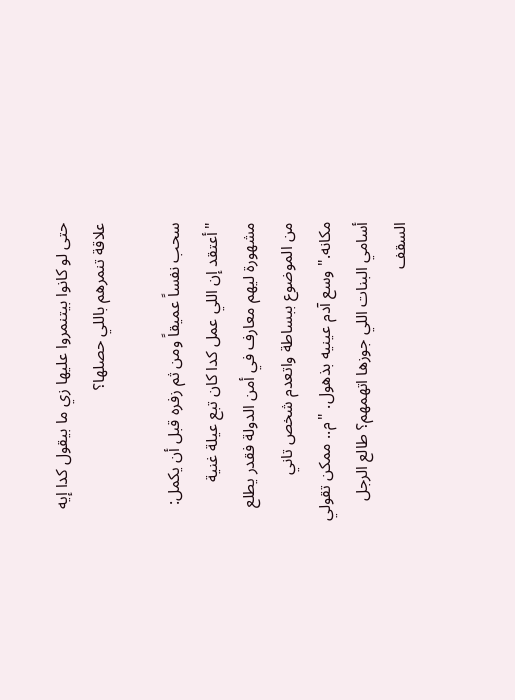حتى لو كانوا بيتنمروا عليها زي ما بيقول كدا إيه علاقة تنمرهم باللي حصلها؟

سحب نفساً عميقاً ومن ثم زفره قبل أن يكمل: "أعتقد إن اللي عمل كدا كان تبع عيلة غنية مشهورة ليهم معارف في أمن الدولة فقدر يطلع من الموضوع ببساطة واتعدم شخص تاني مكانه." وسع آدم عينيه بذهول. "م.. ممكن تقولي أسامي البنات اللي جوزها اتهمهم؟ طالع الرجل السقف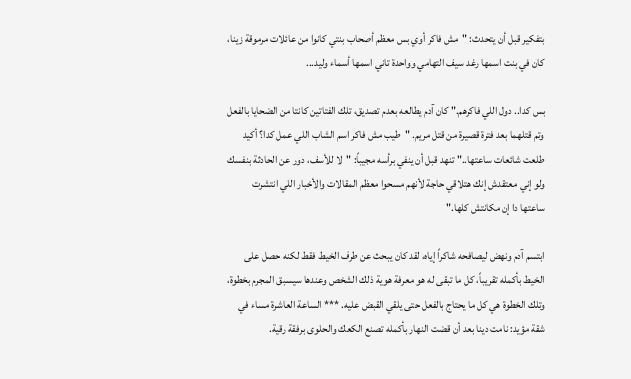بتفكير قبل أن يتحدث: "مش فاكر أوي بس معظم أصحاب بنتي كانوا من عائلات مرموقة زينا، كان في بنت اسمها رغد سيف التهامي وواحدة تاني اسمها أسماء وليد...

بس كدا.. دول اللي فاكرهم." كان آدم يطالعه بعدم تصديق، تلك الفتاتين كانتا من الضحايا بالفعل وتم قتلهما بعد فترة قصيرة من قتل مريم. "طيب مش فاكر اسم الشاب اللي عمل كدا؟ أكيد طلعت شائعات ساعتها.." تنهد قبل أن ينفي برأسه مجيباً: "لا للأسف، دور عن الحادثة بنفسك ولو إني معتقدش إنك هتلاقي حاجة لأنهم مسحوا معظم المقالات والأخبار اللي انتشرت ساعتها دا إن مكانتش كلها."

ابتسم آدم ونهض ليصافحه شاكراً إياه، لقد كان يبحث عن طرف الخيط فقط لكنه حصل على الخيط بأكمله تقريباً، كل ما تبقى له هو معرفة هوية ذلك الشخص وعندها سيسبق المجرم بخطوة، وتلك الخطوة هي كل ما يحتاج بالفعل حتى يلقي القبض عليه. *** الساعة العاشرة مساء في شقة مؤيد: نامت دينا بعد أن قضت النهار بأكمله تصنع الكعك والحلوى برفقة رقية.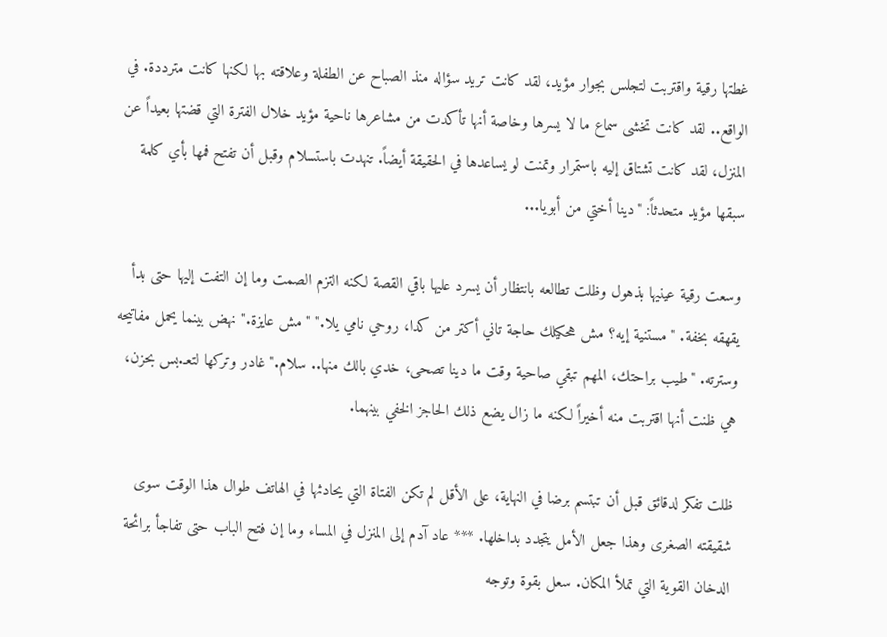غطتها رقية واقتربت لتجلس بجوار مؤيد، لقد كانت تريد سؤاله منذ الصباح عن الطفلة وعلاقته بها لكنها كانت مترددة. في الواقع.. لقد كانت تخشى سماع ما لا يسرها وخاصة أنها تأكدت من مشاعرها ناحية مؤيد خلال الفترة التي قضتها بعيداً عن المنزل، لقد كانت تشتاق إليه باستمرار وتمنت لو يساعدها في الحقيقة أيضاً. تنهدت باستسلام وقبل أن تفتح فمها بأي كلمة سبقها مؤيد متحدثاً: "دينا أختي من أبويا...

وسعت رقية عينيها بذهول وظلت تطالعه بانتظار أن يسرد عليها باقي القصة لكنه التزم الصمت وما إن التفت إليها حتى بدأ يقهقه بخفة. "مستنية إيه؟ مش هحكيلك حاجة تاني أكتر من كدا، روحي نامي يلا." "مش عايزة." نهض بينما يحمل مفاتيحه وسترته. "طيب براحتك، المهم تبقي صاحية وقت ما دينا تصحى، خدي بالك منها.. سلام." غادر وتركها لتعـ.بس بحزن، هي ظنت أنها اقتربت منه أخيراً لكنه ما زال يضع ذلك الحاجز الخفي بينهما.

ظلت تفكر لدقائق قبل أن تبتسم برضا في النهاية، على الأقل لم تكن الفتاة التي يحادثها في الهاتف طوال هذا الوقت سوى شقيقته الصغرى وهذا جعل الأمل يتجدد بداخلها. *** عاد آدم إلى المنزل في المساء وما إن فتح الباب حتى تفاجأ برائحة الدخان القوية التي تملأ المكان. سعل بقوة وتوجه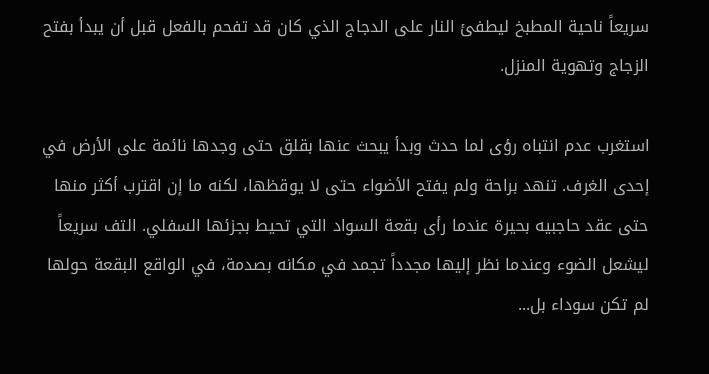سريعاً ناحية المطبخ ليطفئ النار على الدجاج الذي كان قد تفحم بالفعل قبل أن يبدأ بفتح الزجاج وتهوية المنزل.

استغرب عدم انتباه رؤى لما حدث وبدأ يبحث عنها بقلق حتى وجدها نائمة على الأرض في إحدى الغرف. تنهد براحة ولم يفتح الأضواء حتى لا يوقظها، لكنه ما إن اقترب أكثر منها حتى عقد حاجبيه بحيرة عندما رأى بقعة السواد التي تحيط بجزئها السفلي. التف سريعاً ليشعل الضوء وعندما نظر إليها مجدداً تجمد في مكانه بصدمة، في الواقع البقعة حولها لم تكن سوداء بل...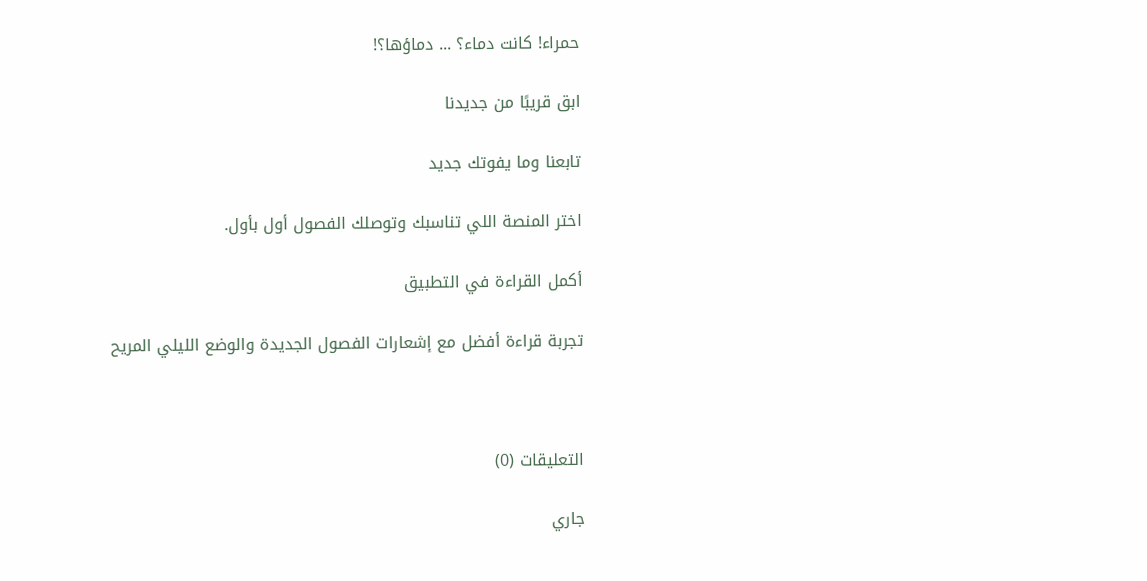حمراء! كانت دماء؟ ... دماؤها؟!

ابق قريبًا من جديدنا

تابعنا وما يفوتك جديد

اختر المنصة اللي تناسبك وتوصلك الفصول أول بأول.

أكمل القراءة في التطبيق

تجربة قراءة أفضل مع إشعارات الفصول الجديدة والوضع الليلي المريح



التعليقات (0)

جاري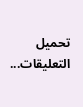تحميل التعليقات...